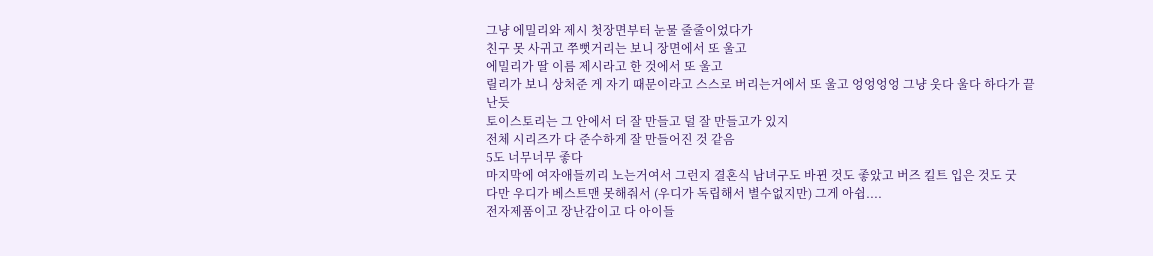그냥 에밀리와 제시 첫장면부터 눈물 줄줄이었다가
친구 못 사귀고 쭈뻣거리는 보니 장면에서 또 울고
에밀리가 딸 이름 제시라고 한 것에서 또 울고
릴리가 보니 상처준 게 자기 때문이라고 스스로 버리는거에서 또 울고 엉엉엉엉 그냥 웃다 울다 하다가 끝난듯
토이스토리는 그 안에서 더 잘 만들고 덜 잘 만들고가 있지
전체 시리즈가 다 준수하게 잘 만들어진 것 같음
5도 너무너무 좋다
마지막에 여자애들끼리 노는거여서 그런지 결혼식 남녀구도 바뀐 것도 좋았고 버즈 킬트 입은 것도 굿
다만 우디가 베스트맨 못해줘서 (우디가 독립해서 별수없지만) 그게 아쉽....
전자제품이고 장난감이고 다 아이들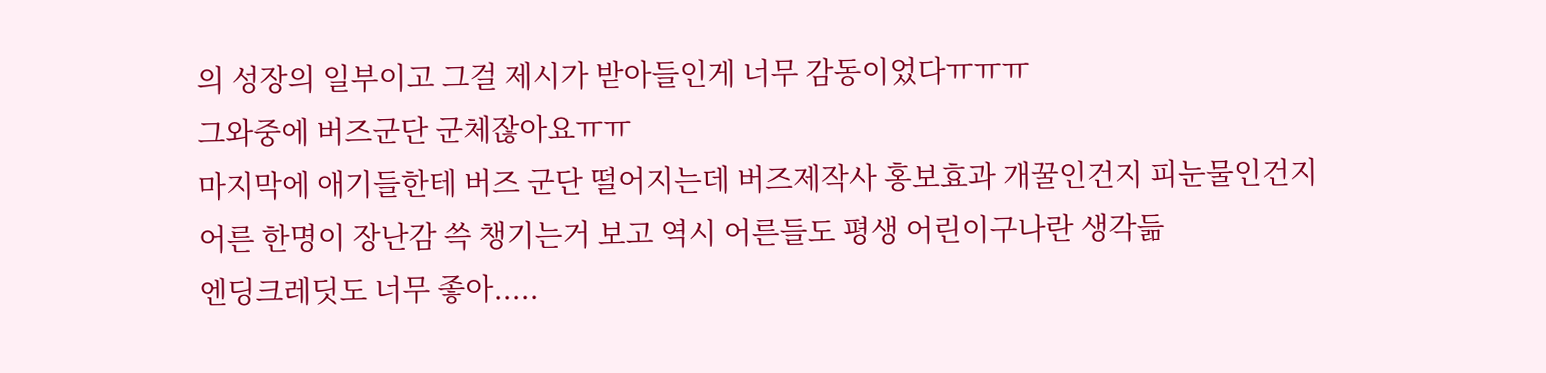의 성장의 일부이고 그걸 제시가 받아들인게 너무 감동이었다ㅠㅠㅠ
그와중에 버즈군단 군체잖아요ㅠㅠ
마지막에 애기들한테 버즈 군단 떨어지는데 버즈제작사 홍보효과 개꿀인건지 피눈물인건지
어른 한명이 장난감 쓱 챙기는거 보고 역시 어른들도 평생 어린이구나란 생각듦
엔딩크레딧도 너무 좋아.....